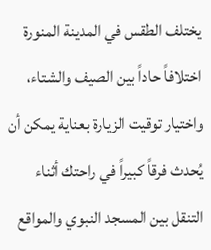يختلف الطقس في المدينة المنورة اختلافاً حاداً بين الصيف والشتاء، واختيار توقيت الزيارة بعناية يمكن أن يُحدث فرقاً كبيراً في راحتك أثناء التنقل بين المسجد النبوي والمواقع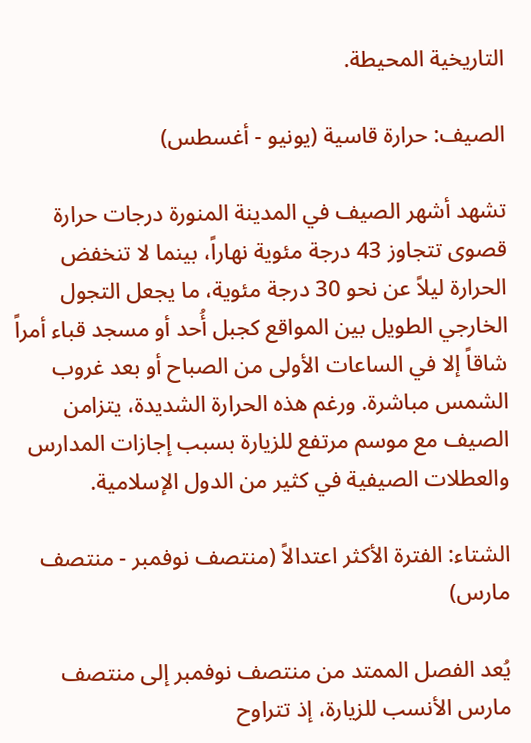التاريخية المحيطة.

الصيف: حرارة قاسية (يونيو - أغسطس)

تشهد أشهر الصيف في المدينة المنورة درجات حرارة قصوى تتجاوز 43 درجة مئوية نهاراً، بينما لا تنخفض الحرارة ليلاً عن نحو 30 درجة مئوية، ما يجعل التجول الخارجي الطويل بين المواقع كجبل أُحد أو مسجد قباء أمراً شاقاً إلا في الساعات الأولى من الصباح أو بعد غروب الشمس مباشرة. ورغم هذه الحرارة الشديدة، يتزامن الصيف مع موسم مرتفع للزيارة بسبب إجازات المدارس والعطلات الصيفية في كثير من الدول الإسلامية.

الشتاء: الفترة الأكثر اعتدالاً (منتصف نوفمبر - منتصف مارس)

يُعد الفصل الممتد من منتصف نوفمبر إلى منتصف مارس الأنسب للزيارة، إذ تتراوح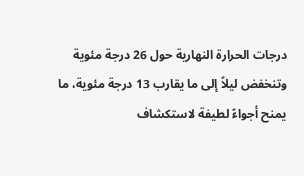درجات الحرارة النهارية حول 26 درجة مئوية وتنخفض ليلاً إلى ما يقارب 13 درجة مئوية، ما يمنح أجواءً لطيفة لاستكشاف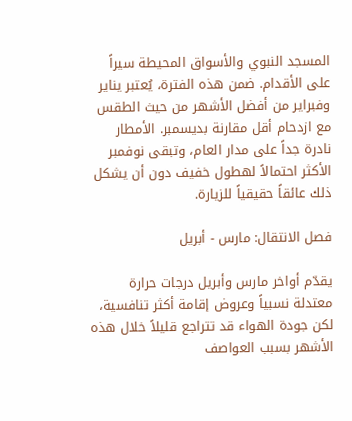المسجد النبوي والأسواق المحيطة سيراً على الأقدام. ضمن هذه الفترة، يُعتبر يناير وفبراير من أفضل الأشهر من حيث الطقس مع ازدحام أقل مقارنة بديسمبر. الأمطار نادرة جداً على مدار العام، وتبقى نوفمبر الأكثر احتمالاً لهطول خفيف دون أن يشكل ذلك عائقاً حقيقياً للزيارة.

فصل الانتقال: مارس - أبريل

يقدّم أواخر مارس وأبريل درجات حرارة معتدلة نسبياً وعروض إقامة أكثر تنافسية، لكن جودة الهواء قد تتراجع قليلاً خلال هذه الأشهر بسبب العواصف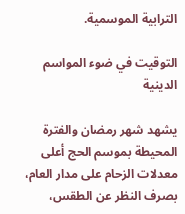الترابية الموسمية.

التوقيت في ضوء المواسم الدينية

يشهد شهر رمضان والفترة المحيطة بموسم الحج أعلى معدلات الزحام على مدار العام، بصرف النظر عن الطقس،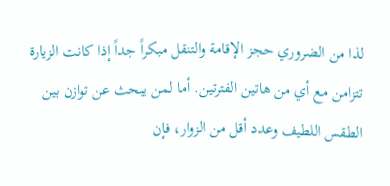لذا من الضروري حجز الإقامة والتنقل مبكراً جداً إذا كانت الزيارة تتزامن مع أي من هاتين الفترتين. أما لمن يبحث عن توازن بين الطقس اللطيف وعدد أقل من الزوار، فإن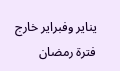يناير وفبراير خارج فترة رمضان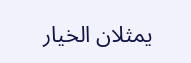يمثلان الخيار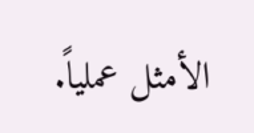الأمثل عملياً.